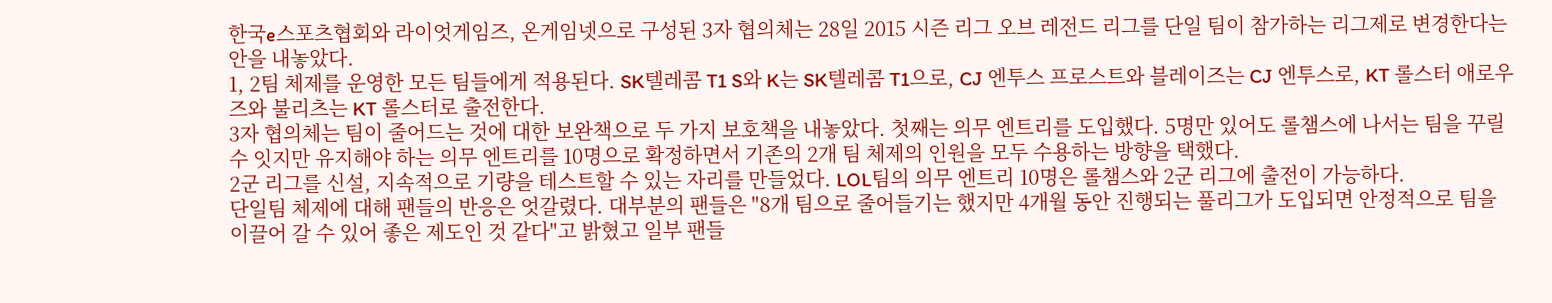한국e스포츠협회와 라이엇게임즈, 온게임넷으로 구성된 3자 협의체는 28일 2015 시즌 리그 오브 레전드 리그를 단일 팀이 참가하는 리그제로 변경한다는 안을 내놓았다.
1, 2팀 체제를 운영한 모든 팀들에게 적용된다. SK텔레콤 T1 S와 K는 SK텔레콤 T1으로, CJ 엔투스 프로스트와 블레이즈는 CJ 엔투스로, KT 롤스터 애로우즈와 불리츠는 KT 롤스터로 출전한다.
3자 협의체는 팀이 줄어드는 것에 대한 보완책으로 두 가지 보호책을 내놓았다. 첫째는 의무 엔트리를 도입했다. 5명만 있어도 롤챔스에 나서는 팀을 꾸릴 수 잇지만 유지해야 하는 의무 엔트리를 10명으로 확정하면서 기존의 2개 팀 체제의 인원을 모두 수용하는 방향을 택했다.
2군 리그를 신설, 지속적으로 기량을 테스트할 수 있는 자리를 만들었다. LOL팀의 의무 엔트리 10명은 롤챔스와 2군 리그에 출전이 가능하다.
단일팀 체제에 대해 팬들의 반응은 엇갈렸다. 대부분의 팬들은 "8개 팀으로 줄어들기는 했지만 4개월 동안 진행되는 풀리그가 도입되면 안정적으로 팀을 이끌어 갈 수 있어 좋은 제도인 것 같다"고 밝혔고 일부 팬들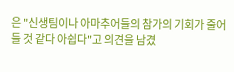은 "신생팀이나 아마추어들의 참가의 기회가 줄어들 것 같다 아쉽다"고 의견을 남겼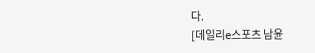다.
[데일리e스포츠 남윤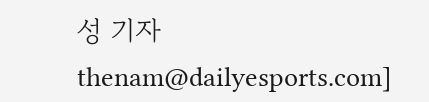성 기자 thenam@dailyesports.com]